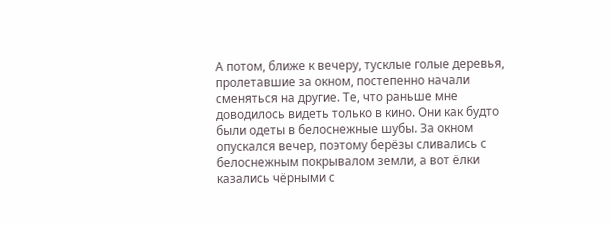А потом, ближе к вечеру, тусклые голые деревья, пролетавшие за окном, постепенно начали сменяться на другие. Те, что раньше мне доводилось видеть только в кино. Они как будто были одеты в белоснежные шубы. За окном опускался вечер, поэтому берёзы сливались с белоснежным покрывалом земли, а вот ёлки казались чёрными с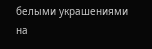белыми украшениями на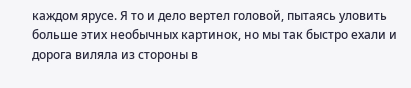каждом ярусе. Я то и дело вертел головой, пытаясь уловить больше этих необычных картинок, но мы так быстро ехали и дорога виляла из стороны в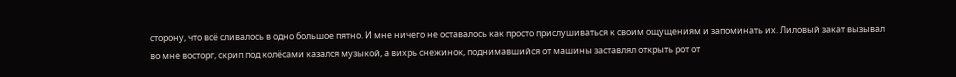сторону, что всё сливалось в одно большое пятно. И мне ничего не оставалось как просто прислушиваться к своим ощущениям и запоминать их. Лиловый закат вызывал во мне восторг, скрип под колёсами казался музыкой, а вихрь снежинок, поднимавшийся от машины заставлял открыть рот от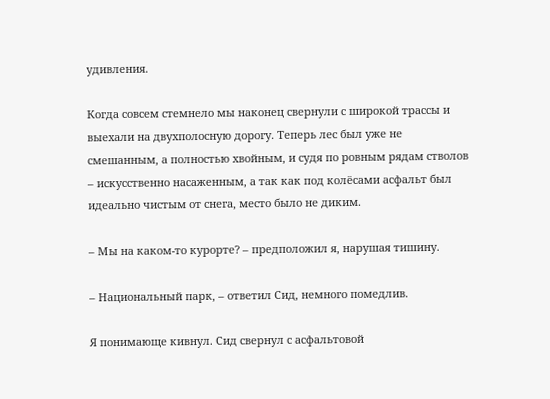удивления.

Когда совсем стемнело мы наконец свернули с широкой трассы и выехали на двухполосную дорогу. Теперь лес был уже не смешанным, а полностью хвойным, и судя по ровным рядам стволов – искусственно насаженным, а так как под колёсами асфальт был идеально чистым от снега, место было не диким.

– Мы на каком-то курорте? – предположил я, нарушая тишину.

– Национальный парк, – ответил Сид, немного помедлив.

Я понимающе кивнул. Сид свернул с асфальтовой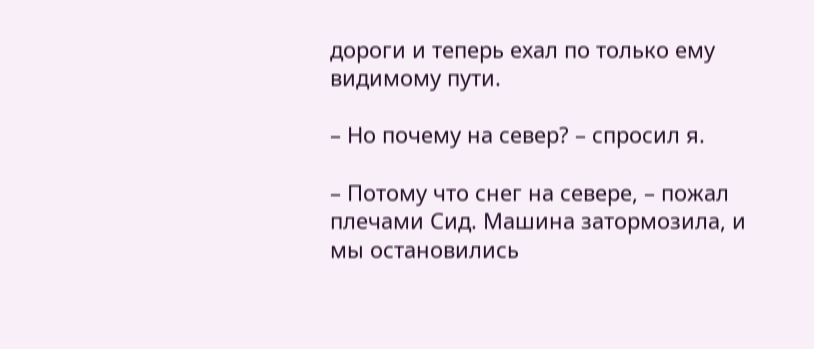дороги и теперь ехал по только ему видимому пути.

– Но почему на север? – спросил я.

– Потому что снег на севере, – пожал плечами Сид. Машина затормозила, и мы остановились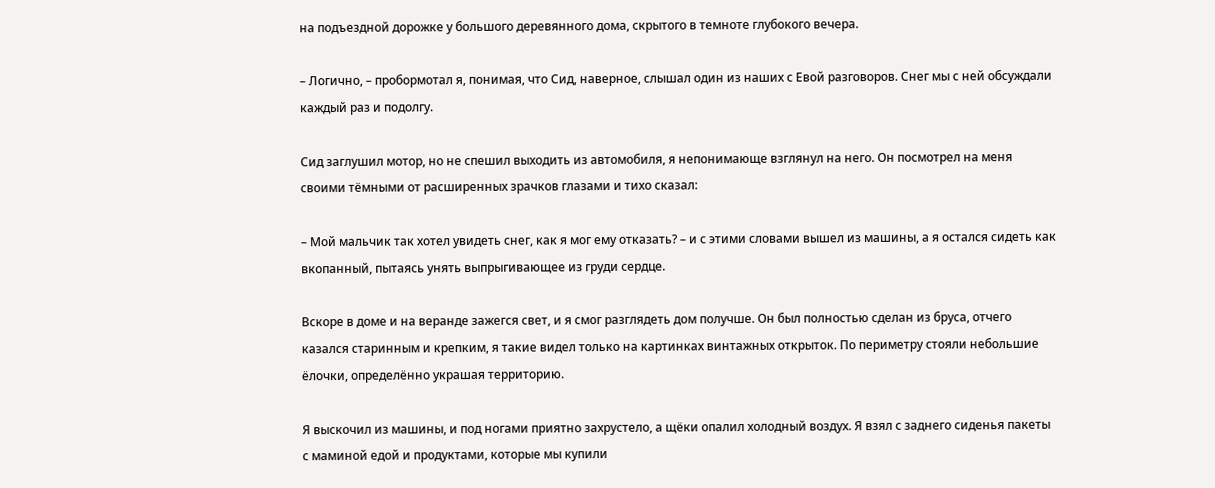на подъездной дорожке у большого деревянного дома, скрытого в темноте глубокого вечера.

– Логично, – пробормотал я, понимая, что Сид, наверное, слышал один из наших с Евой разговоров. Снег мы с ней обсуждали каждый раз и подолгу.

Сид заглушил мотор, но не спешил выходить из автомобиля, я непонимающе взглянул на него. Он посмотрел на меня своими тёмными от расширенных зрачков глазами и тихо сказал:

– Мой мальчик так хотел увидеть снег, как я мог ему отказать? – и с этими словами вышел из машины, а я остался сидеть как вкопанный, пытаясь унять выпрыгивающее из груди сердце.

Вскоре в доме и на веранде зажегся свет, и я смог разглядеть дом получше. Он был полностью сделан из бруса, отчего казался старинным и крепким, я такие видел только на картинках винтажных открыток. По периметру стояли небольшие ёлочки, определённо украшая территорию.

Я выскочил из машины, и под ногами приятно захрустело, а щёки опалил холодный воздух. Я взял с заднего сиденья пакеты с маминой едой и продуктами, которые мы купили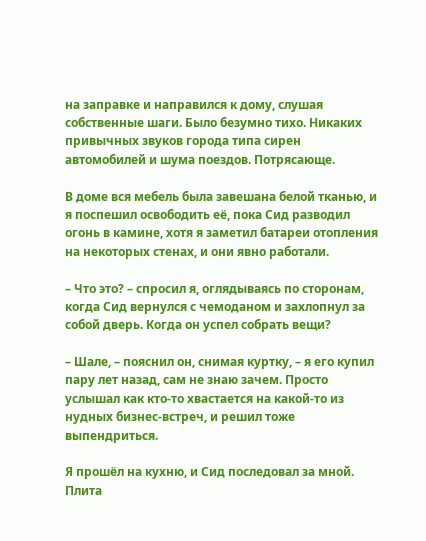на заправке и направился к дому, слушая собственные шаги. Было безумно тихо. Никаких привычных звуков города типа сирен автомобилей и шума поездов. Потрясающе.

В доме вся мебель была завешана белой тканью, и я поспешил освободить её, пока Сид разводил огонь в камине, хотя я заметил батареи отопления на некоторых стенах, и они явно работали.

– Что это? – спросил я, оглядываясь по сторонам, когда Сид вернулся с чемоданом и захлопнул за собой дверь. Когда он успел собрать вещи?

– Шале, – пояснил он, снимая куртку, – я его купил пару лет назад, сам не знаю зачем. Просто услышал как кто-то хвастается на какой-то из нудных бизнес-встреч, и решил тоже выпендриться.

Я прошёл на кухню, и Сид последовал за мной. Плита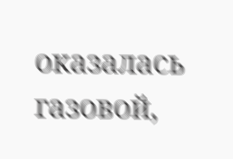оказалась газовой,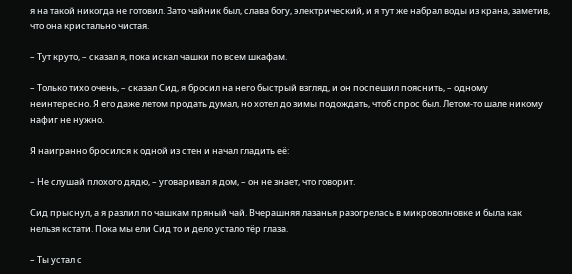я на такой никогда не готовил. Зато чайник был, слава богу, электрический, и я тут же набрал воды из крана, заметив, что она кристально чиcтая.

– Тут круто, – сказал я, пока искал чашки по всем шкафам.

– Только тихо очень, – сказал Сид, я бросил на него быстрый взгляд, и он поспешил пояснить, – одному неинтересно. Я его даже летом продать думал, но хотел до зимы подождать, чтоб спрос был. Летом-то шале никому нафиг не нужно.

Я наигранно бросился к одной из стен и начал гладить её:

– Не слушай плохого дядю, – уговаривал я дом, – он не знает, что говорит.

Сид прыснул, а я разлил по чашкам пряный чай. Вчерашняя лазанья разогрелась в микроволновке и была как нельзя кстати. Пока мы ели Сид то и дело устало тёр глаза.

– Ты устал с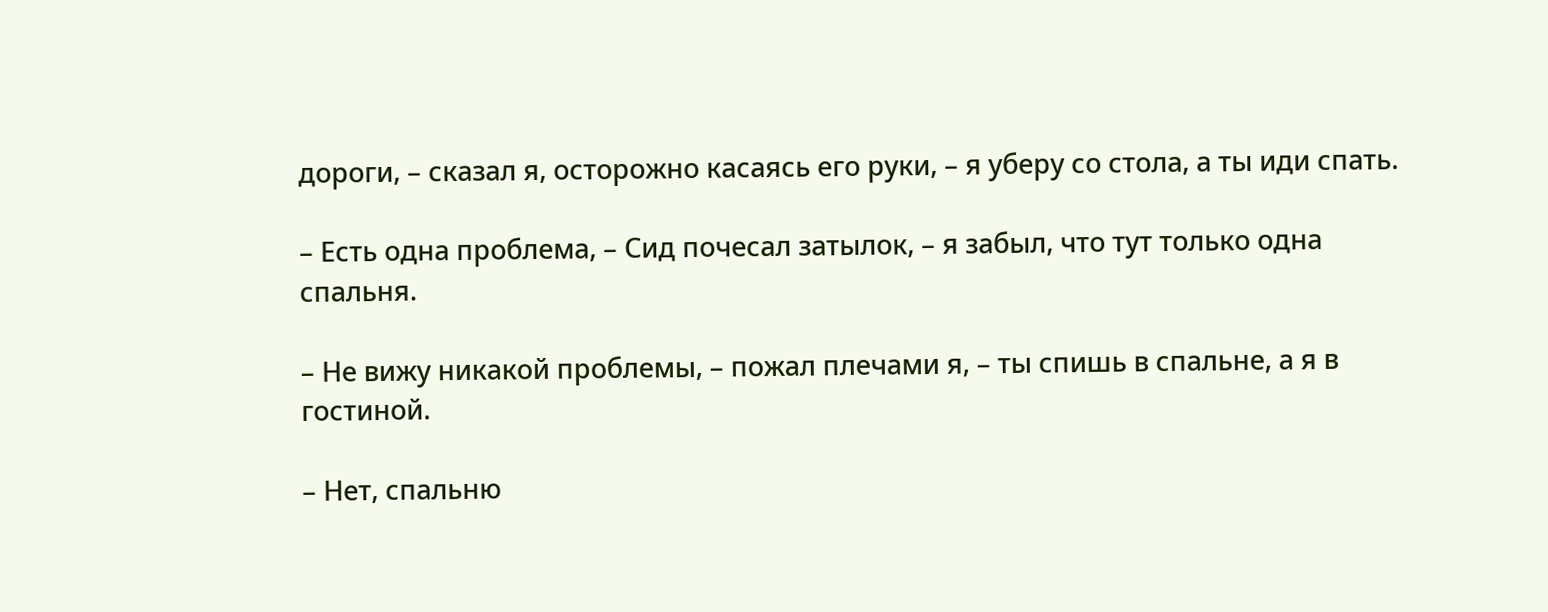дороги, – сказал я, осторожно касаясь его руки, – я уберу со стола, а ты иди спать.

– Есть одна проблема, – Сид почесал затылок, – я забыл, что тут только одна спальня.

– Не вижу никакой проблемы, – пожал плечами я, – ты спишь в спальне, а я в гостиной.

– Нет, спальню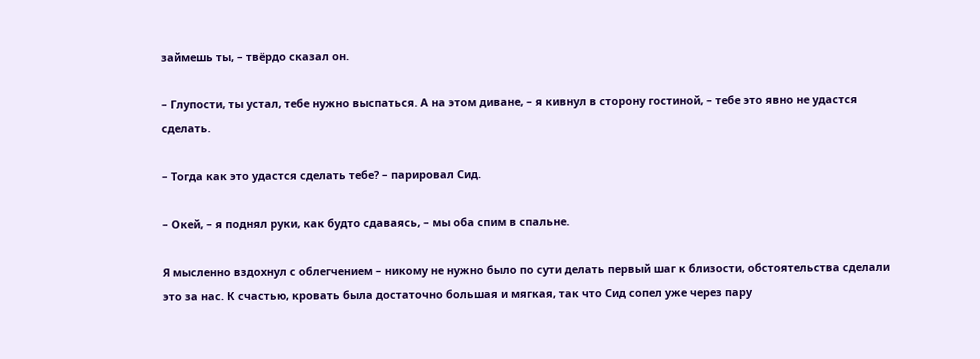займешь ты, – твёрдо сказал он.

– Глупости, ты устал, тебе нужно выспаться. А на этом диване, – я кивнул в сторону гостиной, – тебе это явно не удастся сделать.

– Тогда как это удастся сделать тебе? – парировал Сид.

– Окей, – я поднял руки, как будто сдаваясь, – мы оба спим в спальне.

Я мысленно вздохнул с облегчением – никому не нужно было по сути делать первый шаг к близости, обстоятельства сделали это за нас. К счастью, кровать была достаточно большая и мягкая, так что Сид сопел уже через пару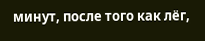минут, после того как лёг,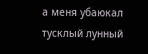а меня убаюкал тусклый лунный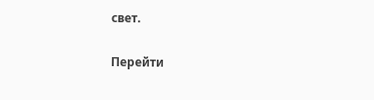свет.

Перейти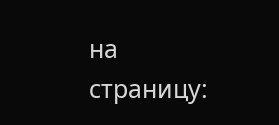на страницу: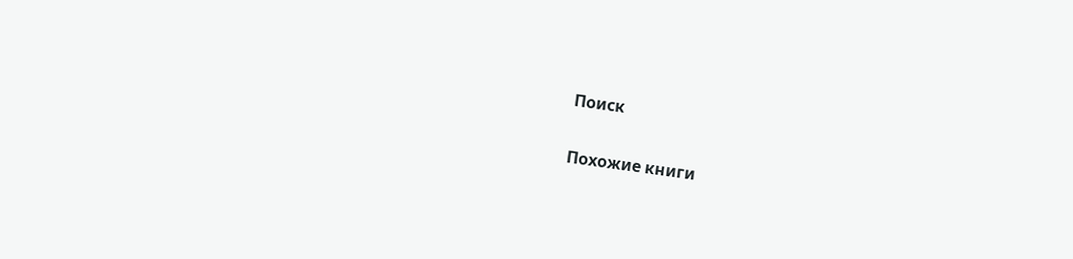Поиск

Похожие книги